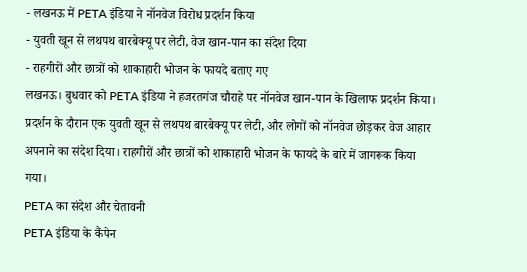- लखनऊ में PETA इंडिया ने नॉनवेज विरोध प्रदर्शन किया
- युवती खून से लथपथ बारबेक्यू पर लेटी, वेज खान-पान का संदेश दिया
- राहगीरों और छात्रों को शाकाहारी भोजन के फायदे बताए गए
लखनऊ। बुधवार को PETA इंडिया ने हजरतगंज चौराहे पर नॉनवेज खान-पान के खिलाफ प्रदर्शन किया। प्रदर्शन के दौरान एक युवती खून से लथपथ बारबेक्यू पर लेटी, और लोगों को नॉनवेज छोड़कर वेज आहार अपनाने का संदेश दिया। राहगीरों और छात्रों को शाकाहारी भोजन के फायदे के बारे में जागरूक किया गया।
PETA का संदेश और चेतावनी
PETA इंडिया के कैंपेन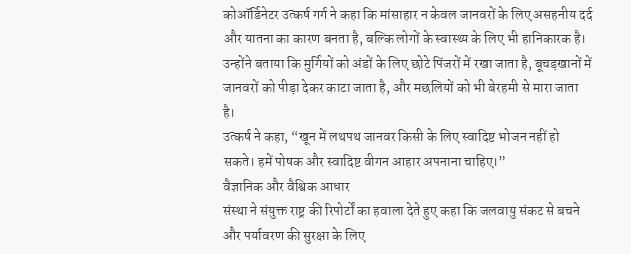कोऑर्डिनेटर उत्कर्ष गर्ग ने कहा कि मांसाहार न केवल जानवरों के लिए असहनीय दर्द और यातना का कारण बनता है, बल्कि लोगों के स्वास्थ्य के लिए भी हानिकारक है। उन्होंने बताया कि मुर्गियों को अंडों के लिए छोटे पिंजरों में रखा जाता है, बूचड़खानों में जानवरों को पीड़ा देकर काटा जाता है, और मछलियों को भी बेरहमी से मारा जाता है।
उत्कर्ष ने कहा, “खून में लथपथ जानवर किसी के लिए स्वादिष्ट भोजन नहीं हो सकते। हमें पोषक और स्वादिष्ट वीगन आहार अपनाना चाहिए।”
वैज्ञानिक और वैश्विक आधार
संस्था ने संयुक्त राष्ट्र की रिपोर्टों का हवाला देते हुए कहा कि जलवायु संकट से बचने और पर्यावरण की सुरक्षा के लिए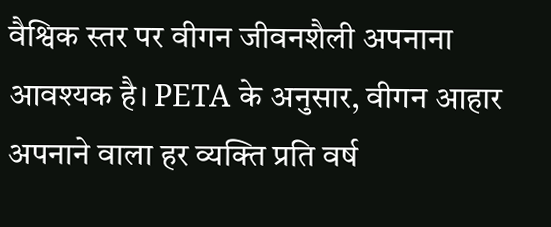वैश्विक स्तर पर वीगन जीवनशैली अपनाना आवश्यक है। PETA के अनुसार, वीगन आहार अपनाने वाला हर व्यक्ति प्रति वर्ष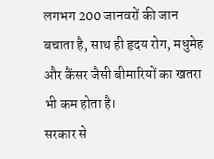लगभग 200 जानवरों की जान बचाता है, साथ ही हृदय रोग, मधुमेह और कैंसर जैसी बीमारियों का खतरा भी कम होता है।
सरकार से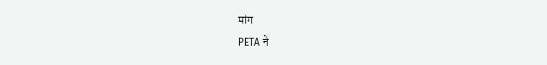मांग
PETA ने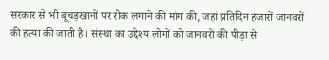सरकार से भी बूचड़खानों पर रोक लगाने की मांग की, जहां प्रतिदिन हजारों जानवरों की हत्या की जाती है। संस्था का उद्देश्य लोगों को जानवरों की पीड़ा से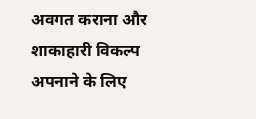अवगत कराना और शाकाहारी विकल्प अपनाने के लिए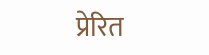प्रेरित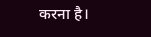करना है।